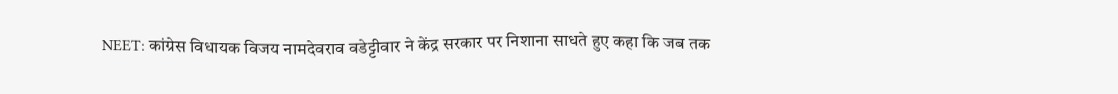NEET: कांग्रेस विधायक विजय नामदेवराव वडेट्टीवार ने केंद्र सरकार पर निशाना साधते हुए कहा कि जब तक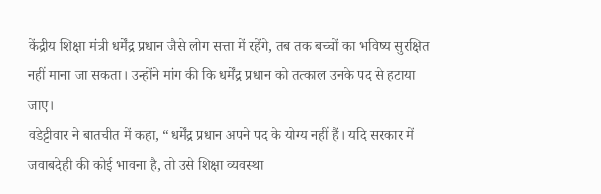केंद्रीय शिक्षा मंत्री धर्मेंद्र प्रधान जैसे लोग सत्ता में रहेंगे, तब तक बच्चों का भविष्य सुरक्षित नहीं माना जा सकता। उन्होंने मांग की कि धर्मेंद्र प्रधान को तत्काल उनके पद से हटाया जाए।
वडेट्टीवार ने बातचीत में कहा, “धर्मेंद्र प्रधान अपने पद के योग्य नहीं हैं। यदि सरकार में जवाबदेही की कोई भावना है, तो उसे शिक्षा व्यवस्था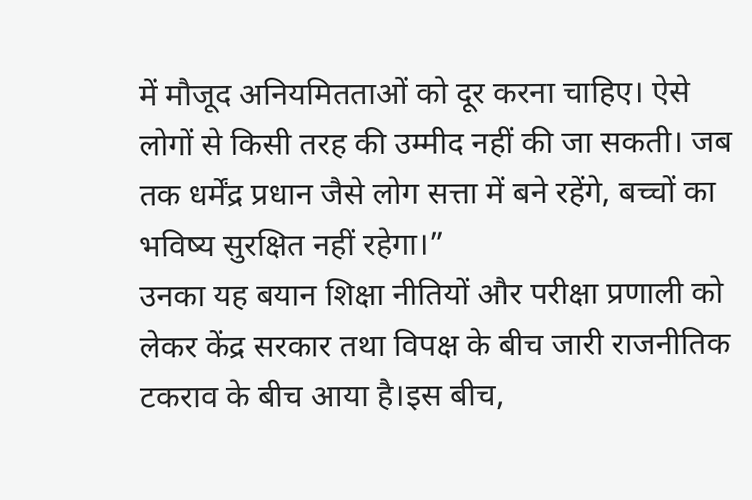में मौजूद अनियमितताओं को दूर करना चाहिए। ऐसे लोगों से किसी तरह की उम्मीद नहीं की जा सकती। जब तक धर्मेंद्र प्रधान जैसे लोग सत्ता में बने रहेंगे, बच्चों का भविष्य सुरक्षित नहीं रहेगा।”
उनका यह बयान शिक्षा नीतियों और परीक्षा प्रणाली को लेकर केंद्र सरकार तथा विपक्ष के बीच जारी राजनीतिक टकराव के बीच आया है।इस बीच,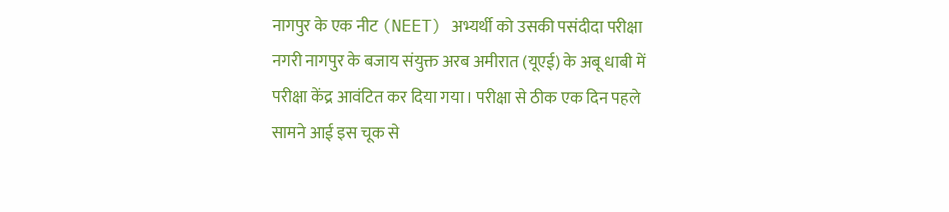नागपुर के एक नीट (NEET) अभ्यर्थी को उसकी पसंदीदा परीक्षा नगरी नागपुर के बजाय संयुक्त अरब अमीरात (यूएई) के अबू धाबी में परीक्षा केंद्र आवंटित कर दिया गया। परीक्षा से ठीक एक दिन पहले सामने आई इस चूक से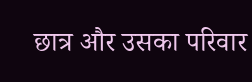छात्र और उसका परिवार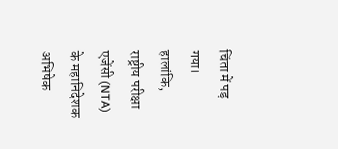चिंता में पड़ गया।
हालांकि, राष्ट्रीय परीक्षा एजेंसी (NTA) के महानिदेशक अभिषेक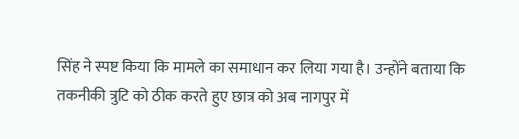सिंह ने स्पष्ट किया कि मामले का समाधान कर लिया गया है। उन्होंने बताया कि तकनीकी त्रुटि को ठीक करते हुए छात्र को अब नागपुर में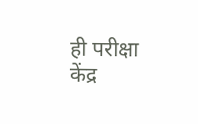ही परीक्षा केंद्र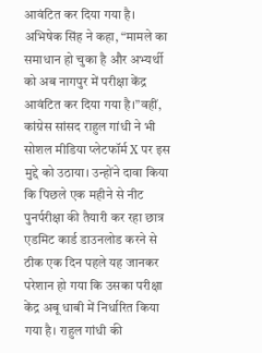आवंटित कर दिया गया है।
अभिषेक सिंह ने कहा, “मामले का समाधान हो चुका है और अभ्यर्थी को अब नागपुर में परीक्षा केंद्र आवंटित कर दिया गया है।”वहीं, कांग्रेस सांसद राहुल गांधी ने भी सोशल मीडिया प्लेटफॉर्म X पर इस मुद्दे को उठाया। उन्होंने दावा किया कि पिछले एक महीने से नीट पुनर्परीक्षा की तैयारी कर रहा छात्र एडमिट कार्ड डाउनलोड करने से ठीक एक दिन पहले यह जानकर परेशान हो गया कि उसका परीक्षा केंद्र अबू धाबी में निर्धारित किया गया है। राहुल गांधी की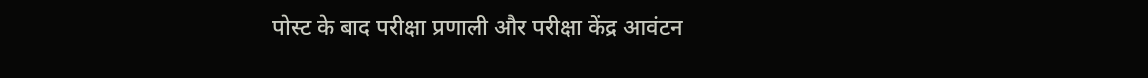पोस्ट के बाद परीक्षा प्रणाली और परीक्षा केंद्र आवंटन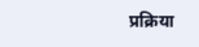प्रक्रिया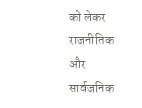को लेकर राजनीतिक और सार्वजनिक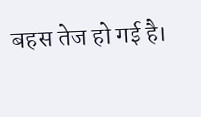बहस तेज हो गई है।